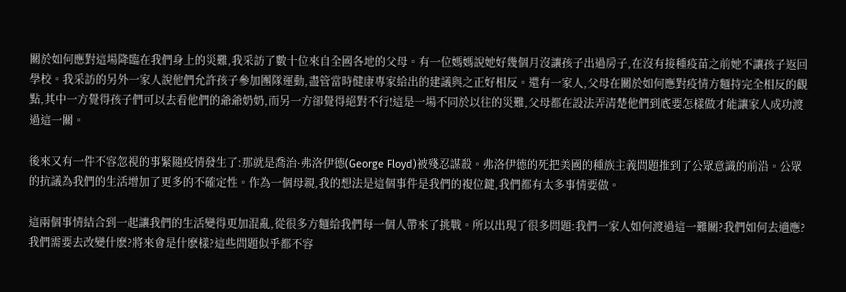關於如何應對這場降臨在我們身上的災難,我采訪了數十位來自全國各地的父母。有一位媽媽說她好幾個月沒讓孩子出過房子,在沒有接種疫苗之前她不讓孩子返回學校。我采訪的另外一家人說他們允許孩子參加團隊運動,盡管當時健康專家給出的建議與之正好相反。還有一家人,父母在關於如何應對疫情方麵持完全相反的觀點,其中一方覺得孩子們可以去看他們的爺爺奶奶,而另一方卻覺得絕對不行!這是一場不同於以往的災難,父母都在設法弄清楚他們到底要怎樣做才能讓家人成功渡過這一關。

後來又有一件不容忽視的事緊隨疫情發生了:那就是喬治·弗洛伊德(George Floyd)被殘忍謀殺。弗洛伊德的死把美國的種族主義問題推到了公眾意識的前沿。公眾的抗議為我們的生活增加了更多的不確定性。作為一個母親,我的想法是這個事件是我們的複位鍵,我們都有太多事情要做。

這兩個事情結合到一起讓我們的生活變得更加混亂,從很多方麵給我們每一個人帶來了挑戰。所以出現了很多問題:我們一家人如何渡過這一難關?我們如何去適應?我們需要去改變什麽?將來會是什麽樣?這些問題似乎都不容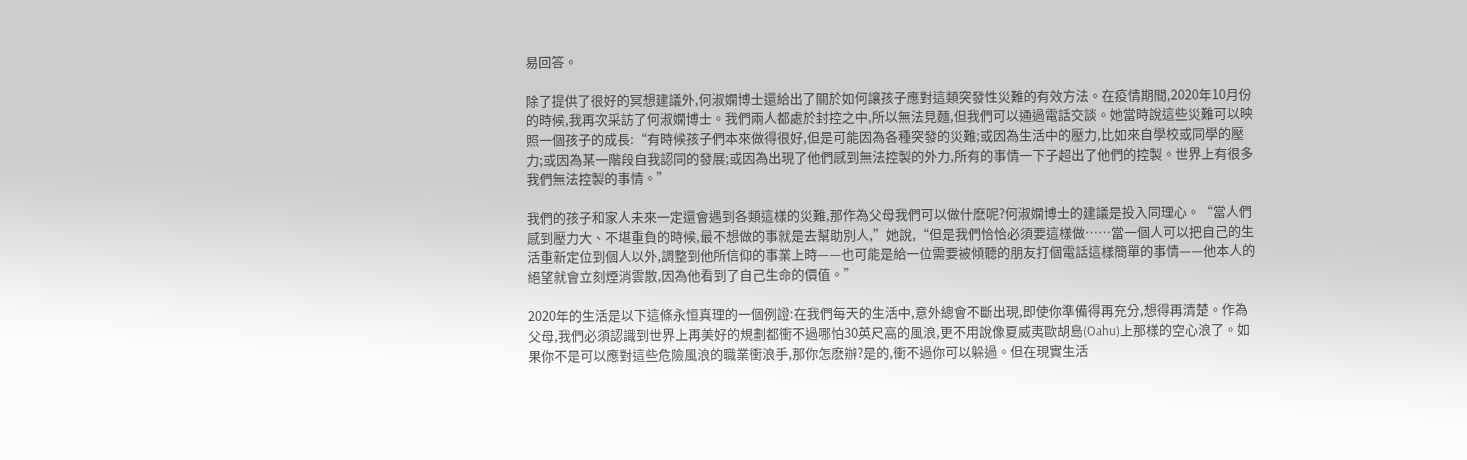易回答。

除了提供了很好的冥想建議外,何淑嫻博士還給出了關於如何讓孩子應對這類突發性災難的有效方法。在疫情期間,2020年10月份的時候,我再次采訪了何淑嫻博士。我們兩人都處於封控之中,所以無法見麵,但我們可以通過電話交談。她當時說這些災難可以映照一個孩子的成長:“有時候孩子們本來做得很好,但是可能因為各種突發的災難;或因為生活中的壓力,比如來自學校或同學的壓力;或因為某一階段自我認同的發展;或因為出現了他們感到無法控製的外力,所有的事情一下子超出了他們的控製。世界上有很多我們無法控製的事情。”

我們的孩子和家人未來一定還會遇到各類這樣的災難,那作為父母我們可以做什麽呢?何淑嫻博士的建議是投入同理心。“當人們感到壓力大、不堪重負的時候,最不想做的事就是去幫助別人,”她說,“但是我們恰恰必須要這樣做……當一個人可以把自己的生活重新定位到個人以外,調整到他所信仰的事業上時——也可能是給一位需要被傾聽的朋友打個電話這樣簡單的事情——他本人的絕望就會立刻煙消雲散,因為他看到了自己生命的價值。”

2020年的生活是以下這條永恒真理的一個例證:在我們每天的生活中,意外總會不斷出現,即使你準備得再充分,想得再清楚。作為父母,我們必須認識到世界上再美好的規劃都衝不過哪怕30英尺高的風浪,更不用說像夏威夷歐胡島(Oahu)上那樣的空心浪了。如果你不是可以應對這些危險風浪的職業衝浪手,那你怎麽辦?是的,衝不過你可以躲過。但在現實生活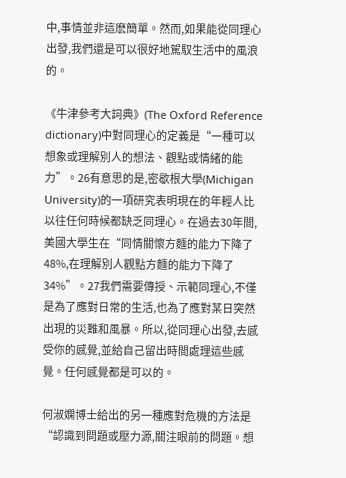中,事情並非這麽簡單。然而,如果能從同理心出發,我們還是可以很好地駕馭生活中的風浪的。

《牛津參考大詞典》(The Oxford Reference dictionary)中對同理心的定義是“一種可以想象或理解別人的想法、觀點或情緒的能力”。26有意思的是,密歇根大學(Michigan University)的一項研究表明現在的年輕人比以往任何時候都缺乏同理心。在過去30年間,美國大學生在“同情關懷方麵的能力下降了48%,在理解別人觀點方麵的能力下降了34%”。27我們需要傳授、示範同理心,不僅是為了應對日常的生活,也為了應對某日突然出現的災難和風暴。所以,從同理心出發,去感受你的感覺,並給自己留出時間處理這些感覺。任何感覺都是可以的。

何淑嫻博士給出的另一種應對危機的方法是“認識到問題或壓力源,關注眼前的問題。想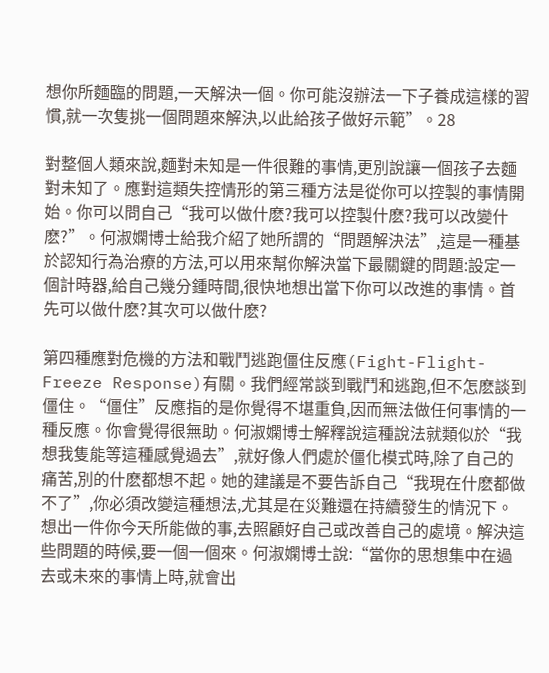想你所麵臨的問題,一天解決一個。你可能沒辦法一下子養成這樣的習慣,就一次隻挑一個問題來解決,以此給孩子做好示範”。28

對整個人類來說,麵對未知是一件很難的事情,更別說讓一個孩子去麵對未知了。應對這類失控情形的第三種方法是從你可以控製的事情開始。你可以問自己“我可以做什麽?我可以控製什麽?我可以改變什麽?”。何淑嫻博士給我介紹了她所謂的“問題解決法”,這是一種基於認知行為治療的方法,可以用來幫你解決當下最關鍵的問題:設定一個計時器,給自己幾分鍾時間,很快地想出當下你可以改進的事情。首先可以做什麽?其次可以做什麽?

第四種應對危機的方法和戰鬥逃跑僵住反應(Fight-Flight-Freeze Response)有關。我們經常談到戰鬥和逃跑,但不怎麽談到僵住。“僵住”反應指的是你覺得不堪重負,因而無法做任何事情的一種反應。你會覺得很無助。何淑嫻博士解釋說這種說法就類似於“我想我隻能等這種感覺過去”,就好像人們處於僵化模式時,除了自己的痛苦,別的什麽都想不起。她的建議是不要告訴自己“我現在什麽都做不了”,你必須改變這種想法,尤其是在災難還在持續發生的情況下。想出一件你今天所能做的事,去照顧好自己或改善自己的處境。解決這些問題的時候,要一個一個來。何淑嫻博士說:“當你的思想集中在過去或未來的事情上時,就會出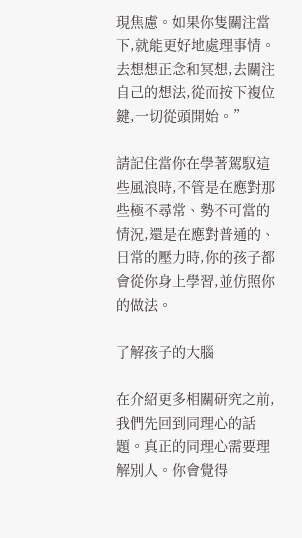現焦慮。如果你隻關注當下,就能更好地處理事情。去想想正念和冥想,去關注自己的想法,從而按下複位鍵,一切從頭開始。”

請記住當你在學著駕馭這些風浪時,不管是在應對那些極不尋常、勢不可當的情況,還是在應對普通的、日常的壓力時,你的孩子都會從你身上學習,並仿照你的做法。

了解孩子的大腦

在介紹更多相關研究之前,我們先回到同理心的話題。真正的同理心需要理解別人。你會覺得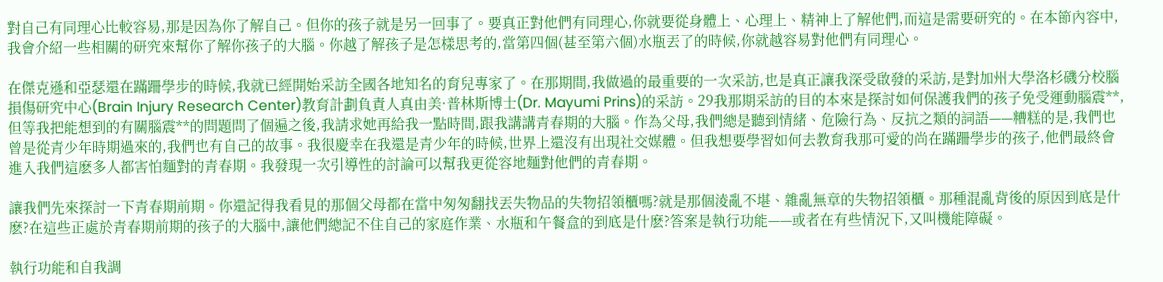對自己有同理心比較容易,那是因為你了解自己。但你的孩子就是另一回事了。要真正對他們有同理心,你就要從身體上、心理上、精神上了解他們,而這是需要研究的。在本節內容中,我會介紹一些相關的研究來幫你了解你孩子的大腦。你越了解孩子是怎樣思考的,當第四個(甚至第六個)水瓶丟了的時候,你就越容易對他們有同理心。

在傑克遜和亞瑟還在蹣跚學步的時候,我就已經開始采訪全國各地知名的育兒專家了。在那期間,我做過的最重要的一次采訪,也是真正讓我深受啟發的采訪,是對加州大學洛杉磯分校腦損傷研究中心(Brain Injury Research Center)教育計劃負責人真由美·普林斯博士(Dr. Mayumi Prins)的采訪。29我那期采訪的目的本來是探討如何保護我們的孩子免受運動腦震**,但等我把能想到的有關腦震**的問題問了個遍之後,我請求她再給我一點時間,跟我講講青春期的大腦。作為父母,我們總是聽到情緒、危險行為、反抗之類的詞語——糟糕的是,我們也曾是從青少年時期過來的,我們也有自己的故事。我很慶幸在我還是青少年的時候,世界上還沒有出現社交媒體。但我想要學習如何去教育我那可愛的尚在蹣跚學步的孩子,他們最終會進入我們這麽多人都害怕麵對的青春期。我發現一次引導性的討論可以幫我更從容地麵對他們的青春期。

讓我們先來探討一下青春期前期。你還記得我看見的那個父母都在當中匆匆翻找丟失物品的失物招領櫃嗎?就是那個淩亂不堪、雜亂無章的失物招領櫃。那種混亂背後的原因到底是什麽?在這些正處於青春期前期的孩子的大腦中,讓他們總記不住自己的家庭作業、水瓶和午餐盒的到底是什麽?答案是執行功能——或者在有些情況下,又叫機能障礙。

執行功能和自我調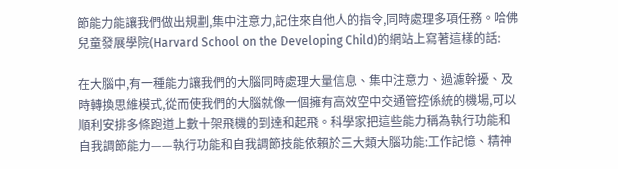節能力能讓我們做出規劃,集中注意力,記住來自他人的指令,同時處理多項任務。哈佛兒童發展學院(Harvard School on the Developing Child)的網站上寫著這樣的話:

在大腦中,有一種能力讓我們的大腦同時處理大量信息、集中注意力、過濾幹擾、及時轉換思維模式,從而使我們的大腦就像一個擁有高效空中交通管控係統的機場,可以順利安排多條跑道上數十架飛機的到達和起飛。科學家把這些能力稱為執行功能和自我調節能力——執行功能和自我調節技能依賴於三大類大腦功能:工作記憶、精神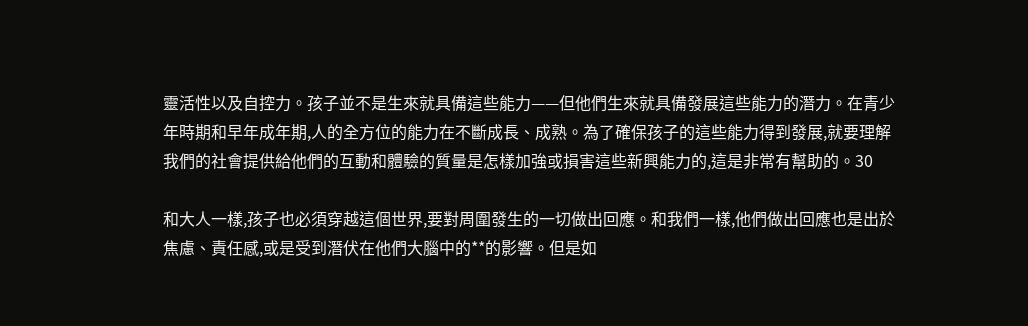靈活性以及自控力。孩子並不是生來就具備這些能力——但他們生來就具備發展這些能力的潛力。在青少年時期和早年成年期,人的全方位的能力在不斷成長、成熟。為了確保孩子的這些能力得到發展,就要理解我們的社會提供給他們的互動和體驗的質量是怎樣加強或損害這些新興能力的,這是非常有幫助的。30

和大人一樣,孩子也必須穿越這個世界,要對周圍發生的一切做出回應。和我們一樣,他們做出回應也是出於焦慮、責任感,或是受到潛伏在他們大腦中的**的影響。但是如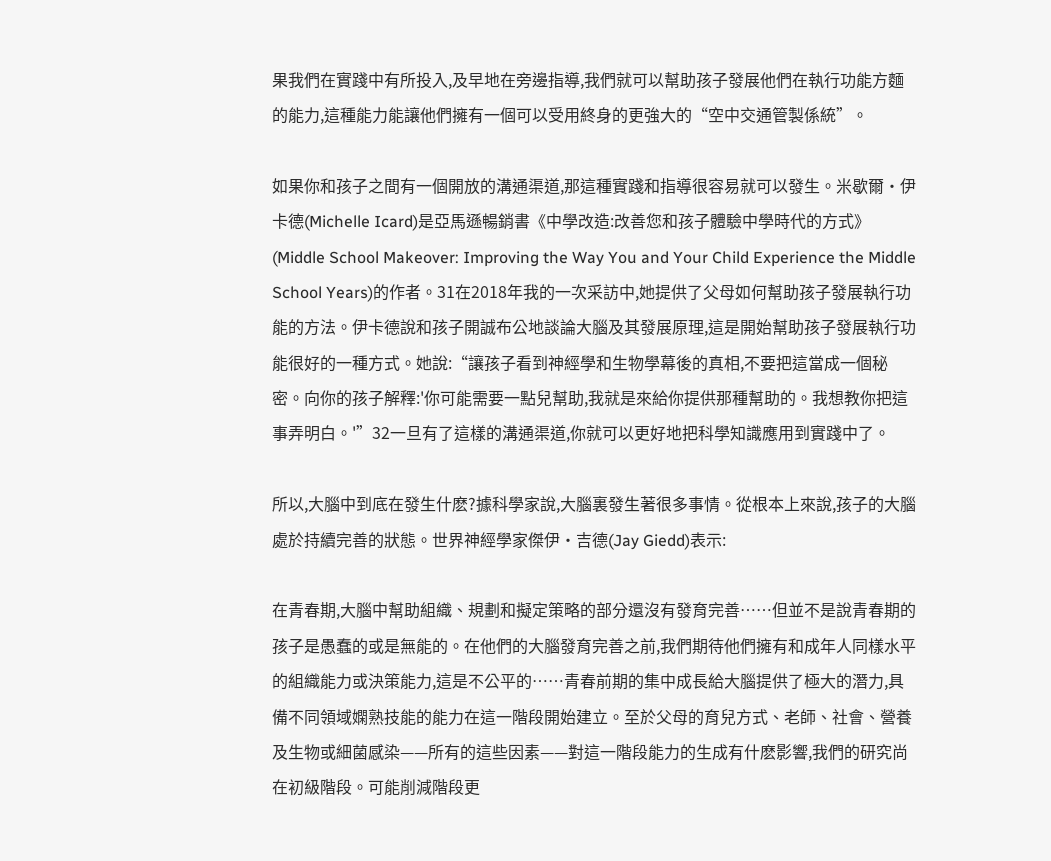果我們在實踐中有所投入,及早地在旁邊指導,我們就可以幫助孩子發展他們在執行功能方麵的能力,這種能力能讓他們擁有一個可以受用終身的更強大的“空中交通管製係統”。

如果你和孩子之間有一個開放的溝通渠道,那這種實踐和指導很容易就可以發生。米歇爾·伊卡德(Michelle Icard)是亞馬遜暢銷書《中學改造:改善您和孩子體驗中學時代的方式》(Middle School Makeover: Improving the Way You and Your Child Experience the Middle School Years)的作者。31在2018年我的一次采訪中,她提供了父母如何幫助孩子發展執行功能的方法。伊卡德說和孩子開誠布公地談論大腦及其發展原理,這是開始幫助孩子發展執行功能很好的一種方式。她說:“讓孩子看到神經學和生物學幕後的真相,不要把這當成一個秘密。向你的孩子解釋:'你可能需要一點兒幫助,我就是來給你提供那種幫助的。我想教你把這事弄明白。'”32一旦有了這樣的溝通渠道,你就可以更好地把科學知識應用到實踐中了。

所以,大腦中到底在發生什麽?據科學家說,大腦裏發生著很多事情。從根本上來說,孩子的大腦處於持續完善的狀態。世界神經學家傑伊·吉德(Jay Giedd)表示:

在青春期,大腦中幫助組織、規劃和擬定策略的部分還沒有發育完善……但並不是說青春期的孩子是愚蠢的或是無能的。在他們的大腦發育完善之前,我們期待他們擁有和成年人同樣水平的組織能力或決策能力,這是不公平的……青春前期的集中成長給大腦提供了極大的潛力,具備不同領域嫻熟技能的能力在這一階段開始建立。至於父母的育兒方式、老師、社會、營養及生物或細菌感染——所有的這些因素——對這一階段能力的生成有什麽影響,我們的研究尚在初級階段。可能削減階段更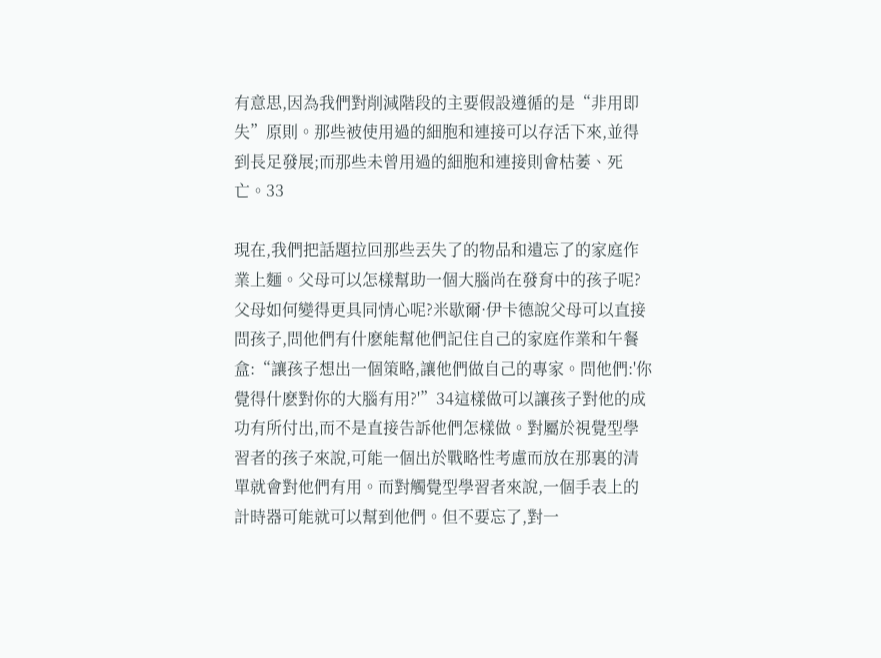有意思,因為我們對削減階段的主要假設遵循的是“非用即失”原則。那些被使用過的細胞和連接可以存活下來,並得到長足發展;而那些未曾用過的細胞和連接則會枯萎、死亡。33

現在,我們把話題拉回那些丟失了的物品和遺忘了的家庭作業上麵。父母可以怎樣幫助一個大腦尚在發育中的孩子呢?父母如何變得更具同情心呢?米歇爾·伊卡德說父母可以直接問孩子,問他們有什麽能幫他們記住自己的家庭作業和午餐盒:“讓孩子想出一個策略,讓他們做自己的專家。問他們:'你覺得什麽對你的大腦有用?'”34這樣做可以讓孩子對他的成功有所付出,而不是直接告訴他們怎樣做。對屬於視覺型學習者的孩子來說,可能一個出於戰略性考慮而放在那裏的清單就會對他們有用。而對觸覺型學習者來說,一個手表上的計時器可能就可以幫到他們。但不要忘了,對一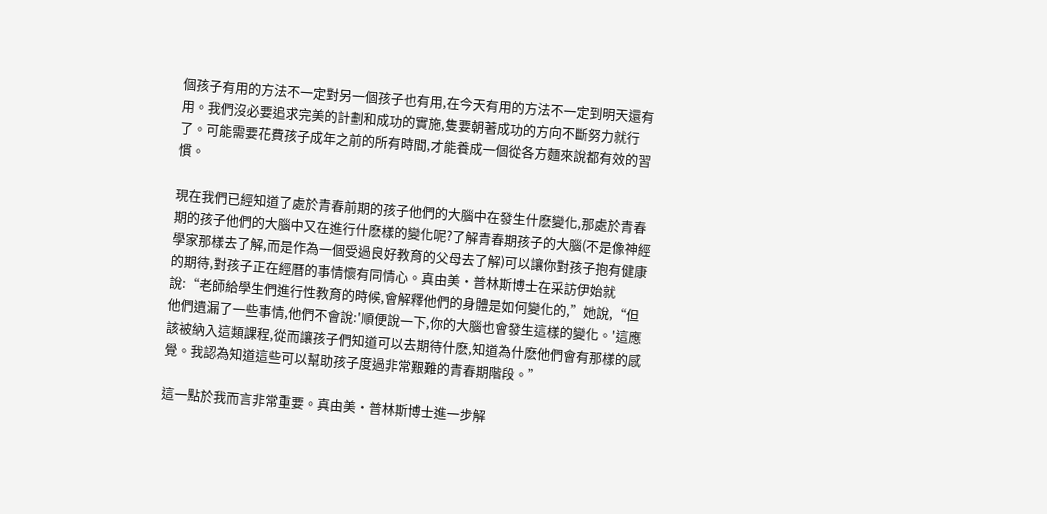個孩子有用的方法不一定對另一個孩子也有用,在今天有用的方法不一定到明天還有用。我們沒必要追求完美的計劃和成功的實施,隻要朝著成功的方向不斷努力就行了。可能需要花費孩子成年之前的所有時間,才能養成一個從各方麵來說都有效的習慣。

現在我們已經知道了處於青春前期的孩子他們的大腦中在發生什麽變化,那處於青春期的孩子他們的大腦中又在進行什麽樣的變化呢?了解青春期孩子的大腦(不是像神經學家那樣去了解,而是作為一個受過良好教育的父母去了解)可以讓你對孩子抱有健康的期待,對孩子正在經曆的事情懷有同情心。真由美·普林斯博士在采訪伊始就說:“老師給學生們進行性教育的時候,會解釋他們的身體是如何變化的,”她說,“但他們遺漏了一些事情,他們不會說:'順便說一下,你的大腦也會發生這樣的變化。'這應該被納入這類課程,從而讓孩子們知道可以去期待什麽,知道為什麽他們會有那樣的感覺。我認為知道這些可以幫助孩子度過非常艱難的青春期階段。”

這一點於我而言非常重要。真由美·普林斯博士進一步解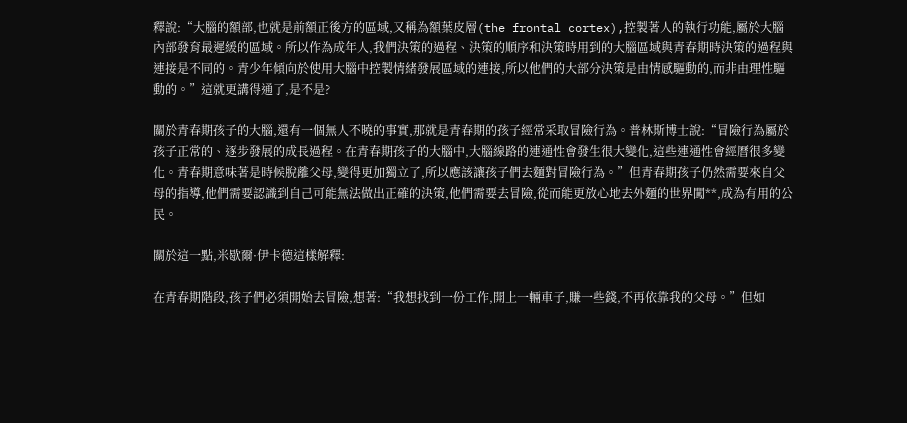釋說:“大腦的額部,也就是前額正後方的區域,又稱為額葉皮層(the frontal cortex),控製著人的執行功能,屬於大腦內部發育最遲緩的區域。所以作為成年人,我們決策的過程、決策的順序和決策時用到的大腦區域與青春期時決策的過程與連接是不同的。青少年傾向於使用大腦中控製情緒發展區域的連接,所以他們的大部分決策是由情感驅動的,而非由理性驅動的。”這就更講得通了,是不是?

關於青春期孩子的大腦,還有一個無人不曉的事實,那就是青春期的孩子經常采取冒險行為。普林斯博士說:“冒險行為屬於孩子正常的、逐步發展的成長過程。在青春期孩子的大腦中,大腦線路的連通性會發生很大變化,這些連通性會經曆很多變化。青春期意味著是時候脫離父母,變得更加獨立了,所以應該讓孩子們去麵對冒險行為。”但青春期孩子仍然需要來自父母的指導,他們需要認識到自己可能無法做出正確的決策,他們需要去冒險,從而能更放心地去外麵的世界闖**,成為有用的公民。

關於這一點,米歇爾·伊卡德這樣解釋:

在青春期階段,孩子們必須開始去冒險,想著:“我想找到一份工作,開上一輛車子,賺一些錢,不再依靠我的父母。”但如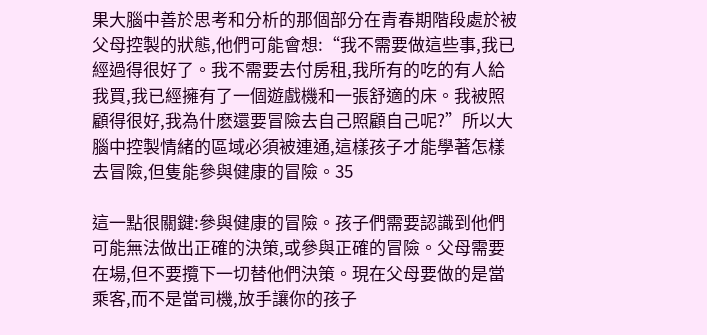果大腦中善於思考和分析的那個部分在青春期階段處於被父母控製的狀態,他們可能會想:“我不需要做這些事,我已經過得很好了。我不需要去付房租,我所有的吃的有人給我買,我已經擁有了一個遊戲機和一張舒適的床。我被照顧得很好,我為什麽還要冒險去自己照顧自己呢?”所以大腦中控製情緒的區域必須被連通,這樣孩子才能學著怎樣去冒險,但隻能參與健康的冒險。35

這一點很關鍵:參與健康的冒險。孩子們需要認識到他們可能無法做出正確的決策,或參與正確的冒險。父母需要在場,但不要攬下一切替他們決策。現在父母要做的是當乘客,而不是當司機,放手讓你的孩子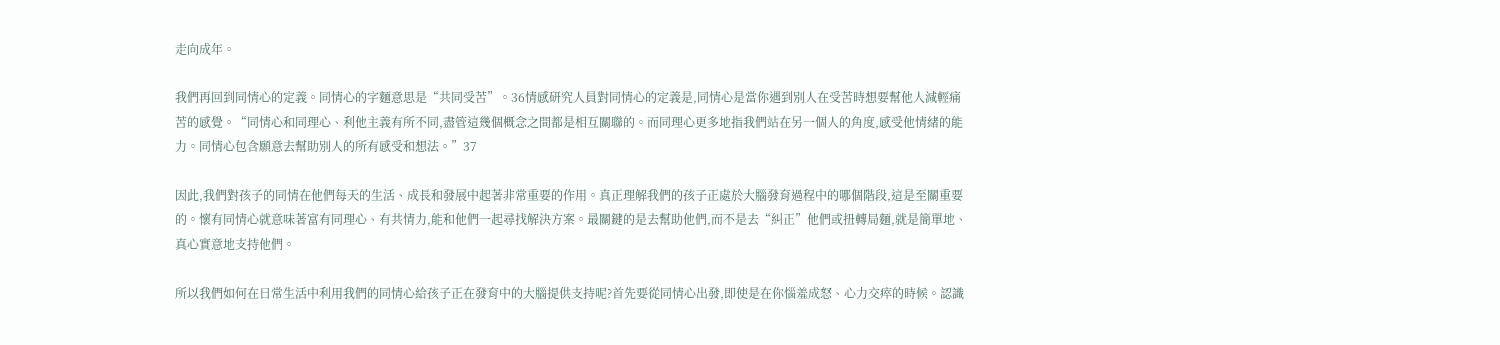走向成年。

我們再回到同情心的定義。同情心的字麵意思是“共同受苦”。36情感研究人員對同情心的定義是,同情心是當你遇到別人在受苦時想要幫他人減輕痛苦的感覺。“同情心和同理心、利他主義有所不同,盡管這幾個概念之間都是相互關聯的。而同理心更多地指我們站在另一個人的角度,感受他情緒的能力。同情心包含願意去幫助別人的所有感受和想法。”37

因此,我們對孩子的同情在他們每天的生活、成長和發展中起著非常重要的作用。真正理解我們的孩子正處於大腦發育過程中的哪個階段,這是至關重要的。懷有同情心就意味著富有同理心、有共情力,能和他們一起尋找解決方案。最關鍵的是去幫助他們,而不是去“糾正”他們或扭轉局麵,就是簡單地、真心實意地支持他們。

所以我們如何在日常生活中利用我們的同情心給孩子正在發育中的大腦提供支持呢?首先要從同情心出發,即使是在你惱羞成怒、心力交瘁的時候。認識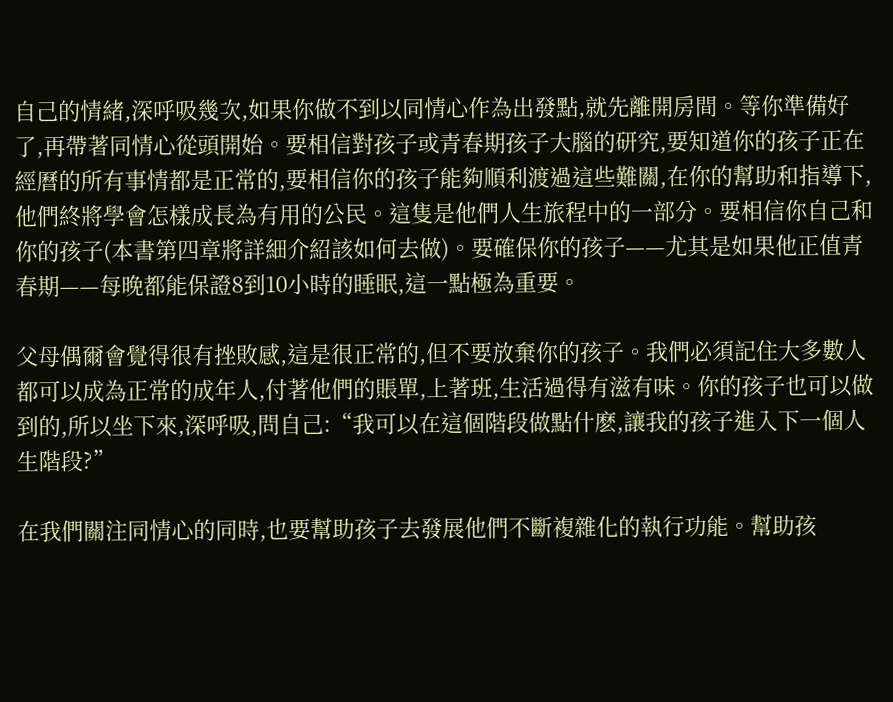自己的情緒,深呼吸幾次,如果你做不到以同情心作為出發點,就先離開房間。等你準備好了,再帶著同情心從頭開始。要相信對孩子或青春期孩子大腦的研究,要知道你的孩子正在經曆的所有事情都是正常的,要相信你的孩子能夠順利渡過這些難關,在你的幫助和指導下,他們終將學會怎樣成長為有用的公民。這隻是他們人生旅程中的一部分。要相信你自己和你的孩子(本書第四章將詳細介紹該如何去做)。要確保你的孩子——尤其是如果他正值青春期——每晚都能保證8到10小時的睡眠,這一點極為重要。

父母偶爾會覺得很有挫敗感,這是很正常的,但不要放棄你的孩子。我們必須記住大多數人都可以成為正常的成年人,付著他們的賬單,上著班,生活過得有滋有味。你的孩子也可以做到的,所以坐下來,深呼吸,問自己:“我可以在這個階段做點什麽,讓我的孩子進入下一個人生階段?”

在我們關注同情心的同時,也要幫助孩子去發展他們不斷複雜化的執行功能。幫助孩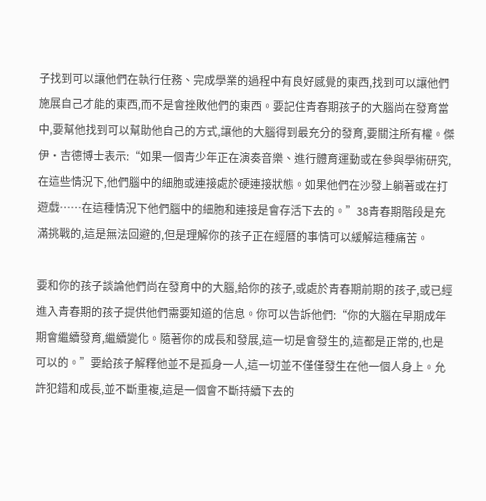子找到可以讓他們在執行任務、完成學業的過程中有良好感覺的東西,找到可以讓他們施展自己才能的東西,而不是會挫敗他們的東西。要記住青春期孩子的大腦尚在發育當中,要幫他找到可以幫助他自己的方式,讓他的大腦得到最充分的發育,要關注所有權。傑伊·吉德博士表示:“如果一個青少年正在演奏音樂、進行體育運動或在參與學術研究,在這些情況下,他們腦中的細胞或連接處於硬連接狀態。如果他們在沙發上躺著或在打遊戲……在這種情況下他們腦中的細胞和連接是會存活下去的。”38青春期階段是充滿挑戰的,這是無法回避的,但是理解你的孩子正在經曆的事情可以緩解這種痛苦。

要和你的孩子談論他們尚在發育中的大腦,給你的孩子,或處於青春期前期的孩子,或已經進入青春期的孩子提供他們需要知道的信息。你可以告訴他們:“你的大腦在早期成年期會繼續發育,繼續變化。隨著你的成長和發展,這一切是會發生的,這都是正常的,也是可以的。”要給孩子解釋他並不是孤身一人,這一切並不僅僅發生在他一個人身上。允許犯錯和成長,並不斷重複,這是一個會不斷持續下去的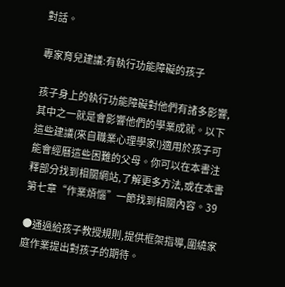對話。

專家育兒建議:有執行功能障礙的孩子

孩子身上的執行功能障礙對他們有諸多影響,其中之一就是會影響他們的學業成就。以下這些建議(來自職業心理學家!)適用於孩子可能會經曆這些困難的父母。你可以在本書注釋部分找到相關網站,了解更多方法,或在本書第七章“作業煩惱”一節找到相關內容。39

●通過給孩子教授規則,提供框架指導,圍繞家庭作業提出對孩子的期待。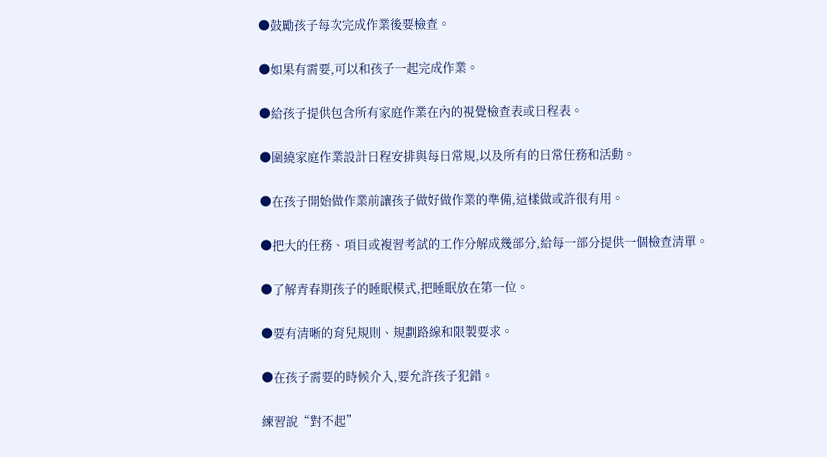●鼓勵孩子每次完成作業後要檢查。

●如果有需要,可以和孩子一起完成作業。

●給孩子提供包含所有家庭作業在內的視覺檢查表或日程表。

●圍繞家庭作業設計日程安排與每日常規,以及所有的日常任務和活動。

●在孩子開始做作業前讓孩子做好做作業的準備,這樣做或許很有用。

●把大的任務、項目或複習考試的工作分解成幾部分,給每一部分提供一個檢查清單。

●了解青春期孩子的睡眠模式,把睡眠放在第一位。

●要有清晰的育兒規則、規劃路線和限製要求。

●在孩子需要的時候介入,要允許孩子犯錯。

練習說“對不起”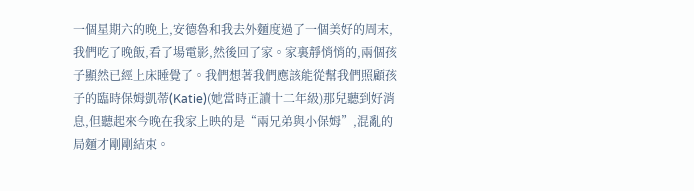一個星期六的晚上,安德魯和我去外麵度過了一個美好的周末,我們吃了晚飯,看了場電影,然後回了家。家裏靜悄悄的,兩個孩子顯然已經上床睡覺了。我們想著我們應該能從幫我們照顧孩子的臨時保姆凱蒂(Katie)(她當時正讀十二年級)那兒聽到好消息,但聽起來今晚在我家上映的是“兩兄弟與小保姆”,混亂的局麵才剛剛結束。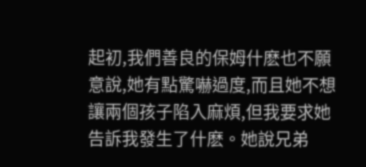起初,我們善良的保姆什麽也不願意說,她有點驚嚇過度,而且她不想讓兩個孩子陷入麻煩,但我要求她告訴我發生了什麽。她說兄弟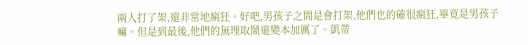兩人打了架,還非常地瘋狂。好吧,男孩子之間是會打架,他們也的確很瘋狂,畢竟是男孩子嘛。但是到最後,他們的無理取鬧還變本加厲了。凱蒂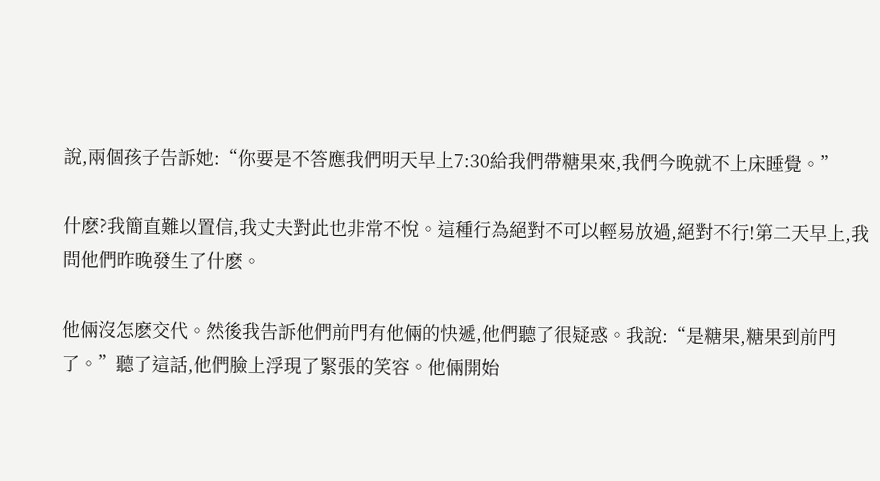說,兩個孩子告訴她:“你要是不答應我們明天早上7:30給我們帶糖果來,我們今晚就不上床睡覺。”

什麽?我簡直難以置信,我丈夫對此也非常不悅。這種行為絕對不可以輕易放過,絕對不行!第二天早上,我問他們昨晚發生了什麽。

他倆沒怎麽交代。然後我告訴他們前門有他倆的快遞,他們聽了很疑惑。我說:“是糖果,糖果到前門了。”聽了這話,他們臉上浮現了緊張的笑容。他倆開始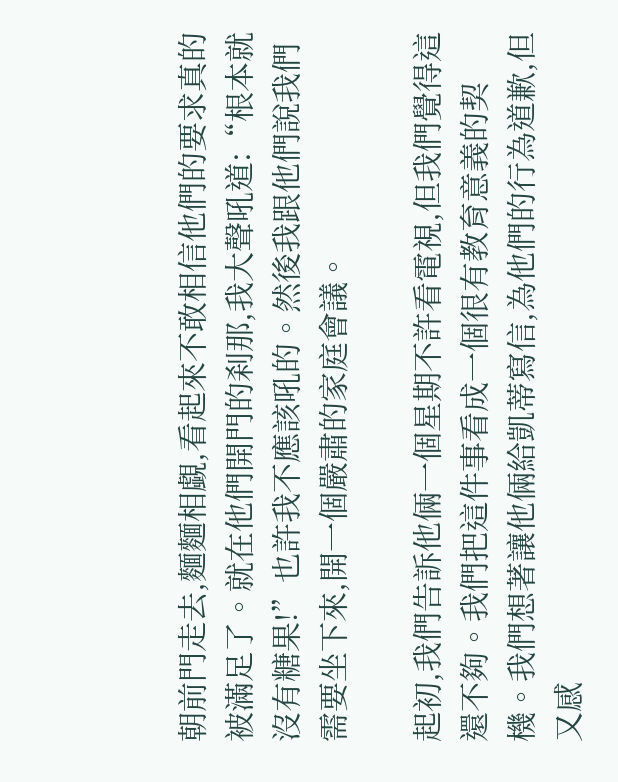朝前門走去,麵麵相覷,看起來不敢相信他們的要求真的被滿足了。就在他們開門的刹那,我大聲吼道:“根本就沒有糖果!”也許我不應該吼的。然後我跟他們說我們需要坐下來,開一個嚴肅的家庭會議。

起初,我們告訴他倆一個星期不許看電視,但我們覺得這還不夠。我們把這件事看成一個很有教育意義的契機。我們想著讓他倆給凱蒂寫信,為他們的行為道歉,但又感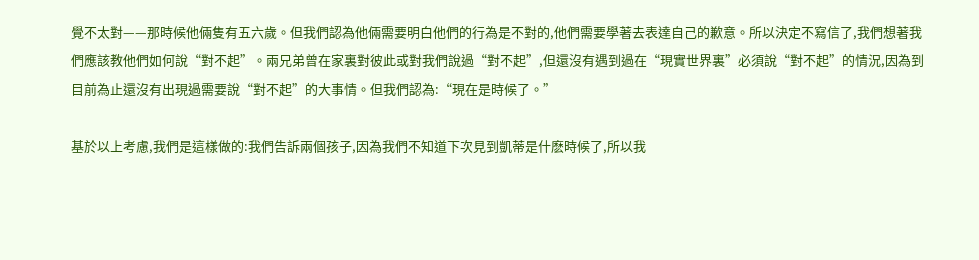覺不太對——那時候他倆隻有五六歲。但我們認為他倆需要明白他們的行為是不對的,他們需要學著去表達自己的歉意。所以決定不寫信了,我們想著我們應該教他們如何說“對不起”。兩兄弟曾在家裏對彼此或對我們說過“對不起”,但還沒有遇到過在“現實世界裏”必須說“對不起”的情況,因為到目前為止還沒有出現過需要說“對不起”的大事情。但我們認為:“現在是時候了。”

基於以上考慮,我們是這樣做的:我們告訴兩個孩子,因為我們不知道下次見到凱蒂是什麽時候了,所以我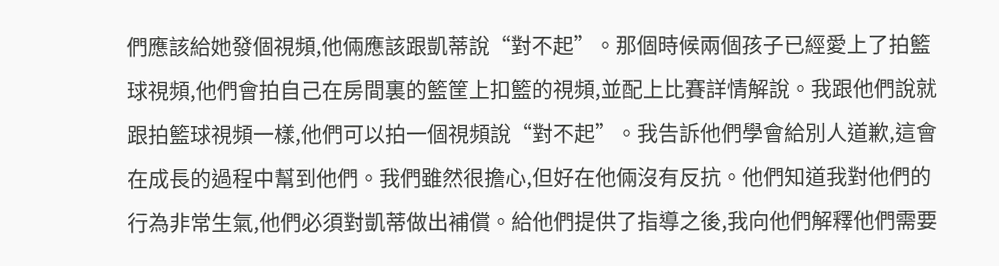們應該給她發個視頻,他倆應該跟凱蒂說“對不起”。那個時候兩個孩子已經愛上了拍籃球視頻,他們會拍自己在房間裏的籃筐上扣籃的視頻,並配上比賽詳情解說。我跟他們說就跟拍籃球視頻一樣,他們可以拍一個視頻說“對不起”。我告訴他們學會給別人道歉,這會在成長的過程中幫到他們。我們雖然很擔心,但好在他倆沒有反抗。他們知道我對他們的行為非常生氣,他們必須對凱蒂做出補償。給他們提供了指導之後,我向他們解釋他們需要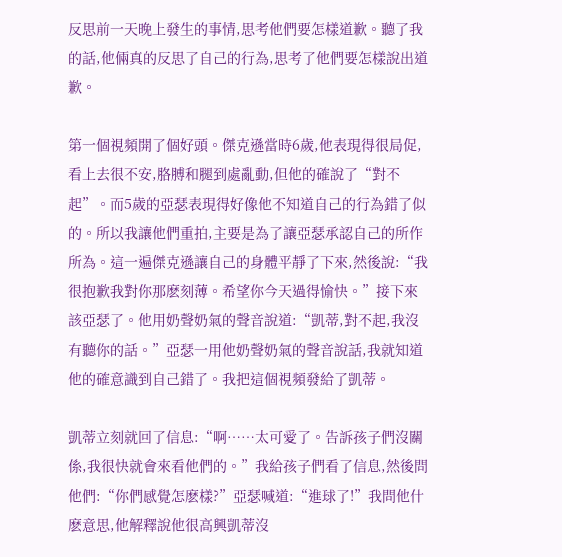反思前一天晚上發生的事情,思考他們要怎樣道歉。聽了我的話,他倆真的反思了自己的行為,思考了他們要怎樣說出道歉。

第一個視頻開了個好頭。傑克遜當時6歲,他表現得很局促,看上去很不安,胳膊和腿到處亂動,但他的確說了“對不起”。而5歲的亞瑟表現得好像他不知道自己的行為錯了似的。所以我讓他們重拍,主要是為了讓亞瑟承認自己的所作所為。這一遍傑克遜讓自己的身體平靜了下來,然後說:“我很抱歉我對你那麽刻薄。希望你今天過得愉快。”接下來該亞瑟了。他用奶聲奶氣的聲音說道:“凱蒂,對不起,我沒有聽你的話。”亞瑟一用他奶聲奶氣的聲音說話,我就知道他的確意識到自己錯了。我把這個視頻發給了凱蒂。

凱蒂立刻就回了信息:“啊……太可愛了。告訴孩子們沒關係,我很快就會來看他們的。”我給孩子們看了信息,然後問他們:“你們感覺怎麽樣?”亞瑟喊道:“進球了!”我問他什麽意思,他解釋說他很高興凱蒂沒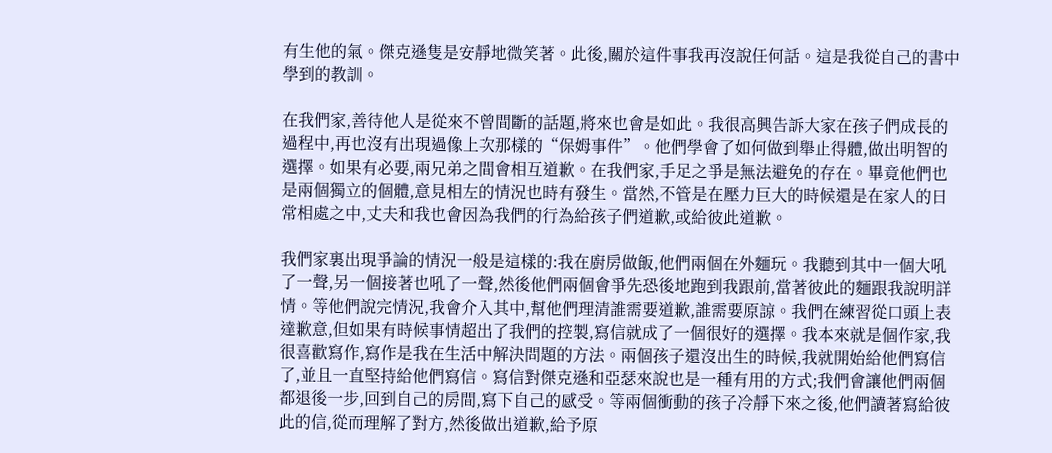有生他的氣。傑克遜隻是安靜地微笑著。此後,關於這件事我再沒說任何話。這是我從自己的書中學到的教訓。

在我們家,善待他人是從來不曾間斷的話題,將來也會是如此。我很高興告訴大家在孩子們成長的過程中,再也沒有出現過像上次那樣的“保姆事件”。他們學會了如何做到舉止得體,做出明智的選擇。如果有必要,兩兄弟之間會相互道歉。在我們家,手足之爭是無法避免的存在。畢竟他們也是兩個獨立的個體,意見相左的情況也時有發生。當然,不管是在壓力巨大的時候還是在家人的日常相處之中,丈夫和我也會因為我們的行為給孩子們道歉,或給彼此道歉。

我們家裏出現爭論的情況一般是這樣的:我在廚房做飯,他們兩個在外麵玩。我聽到其中一個大吼了一聲,另一個接著也吼了一聲,然後他們兩個會爭先恐後地跑到我跟前,當著彼此的麵跟我說明詳情。等他們說完情況,我會介入其中,幫他們理清誰需要道歉,誰需要原諒。我們在練習從口頭上表達歉意,但如果有時候事情超出了我們的控製,寫信就成了一個很好的選擇。我本來就是個作家,我很喜歡寫作,寫作是我在生活中解決問題的方法。兩個孩子還沒出生的時候,我就開始給他們寫信了,並且一直堅持給他們寫信。寫信對傑克遜和亞瑟來說也是一種有用的方式;我們會讓他們兩個都退後一步,回到自己的房間,寫下自己的感受。等兩個衝動的孩子冷靜下來之後,他們讀著寫給彼此的信,從而理解了對方,然後做出道歉,給予原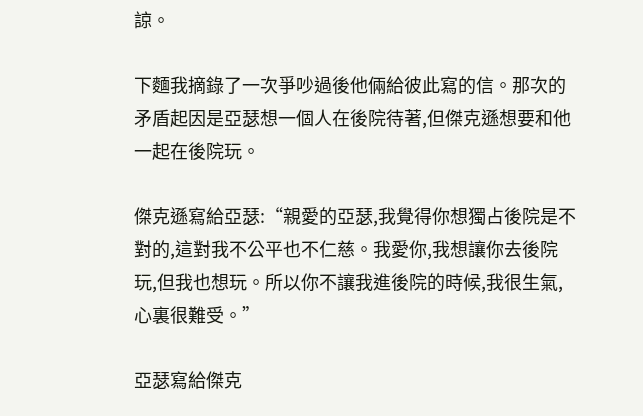諒。

下麵我摘錄了一次爭吵過後他倆給彼此寫的信。那次的矛盾起因是亞瑟想一個人在後院待著,但傑克遜想要和他一起在後院玩。

傑克遜寫給亞瑟:“親愛的亞瑟,我覺得你想獨占後院是不對的,這對我不公平也不仁慈。我愛你,我想讓你去後院玩,但我也想玩。所以你不讓我進後院的時候,我很生氣,心裏很難受。”

亞瑟寫給傑克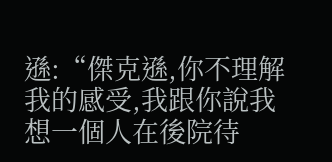遜:“傑克遜,你不理解我的感受,我跟你說我想一個人在後院待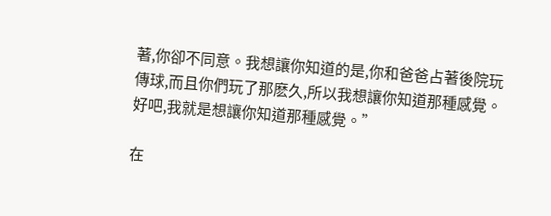著,你卻不同意。我想讓你知道的是,你和爸爸占著後院玩傳球,而且你們玩了那麽久,所以我想讓你知道那種感覺。好吧,我就是想讓你知道那種感覺。”

在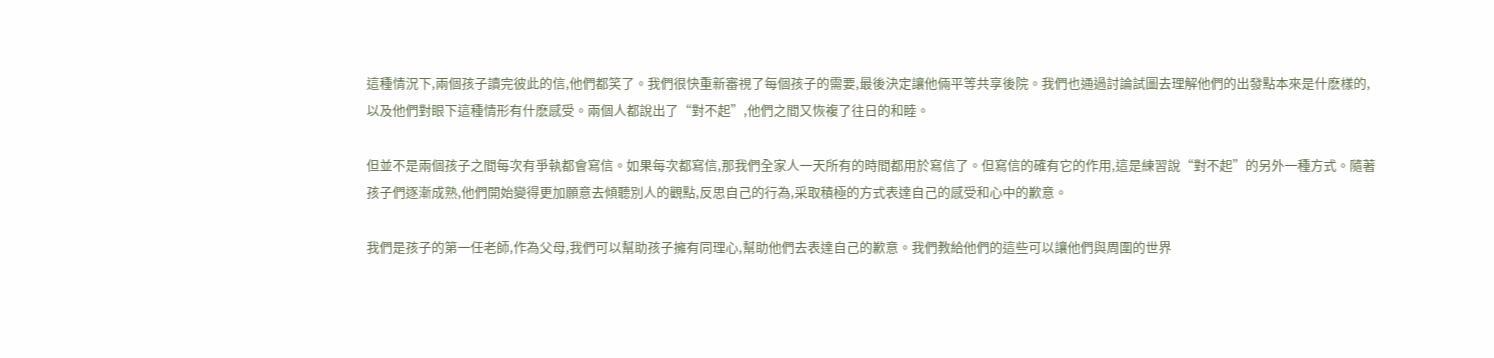這種情況下,兩個孩子讀完彼此的信,他們都笑了。我們很快重新審視了每個孩子的需要,最後決定讓他倆平等共享後院。我們也通過討論試圖去理解他們的出發點本來是什麽樣的,以及他們對眼下這種情形有什麽感受。兩個人都說出了“對不起”,他們之間又恢複了往日的和睦。

但並不是兩個孩子之間每次有爭執都會寫信。如果每次都寫信,那我們全家人一天所有的時間都用於寫信了。但寫信的確有它的作用,這是練習說“對不起”的另外一種方式。隨著孩子們逐漸成熟,他們開始變得更加願意去傾聽別人的觀點,反思自己的行為,采取積極的方式表達自己的感受和心中的歉意。

我們是孩子的第一任老師,作為父母,我們可以幫助孩子擁有同理心,幫助他們去表達自己的歉意。我們教給他們的這些可以讓他們與周圍的世界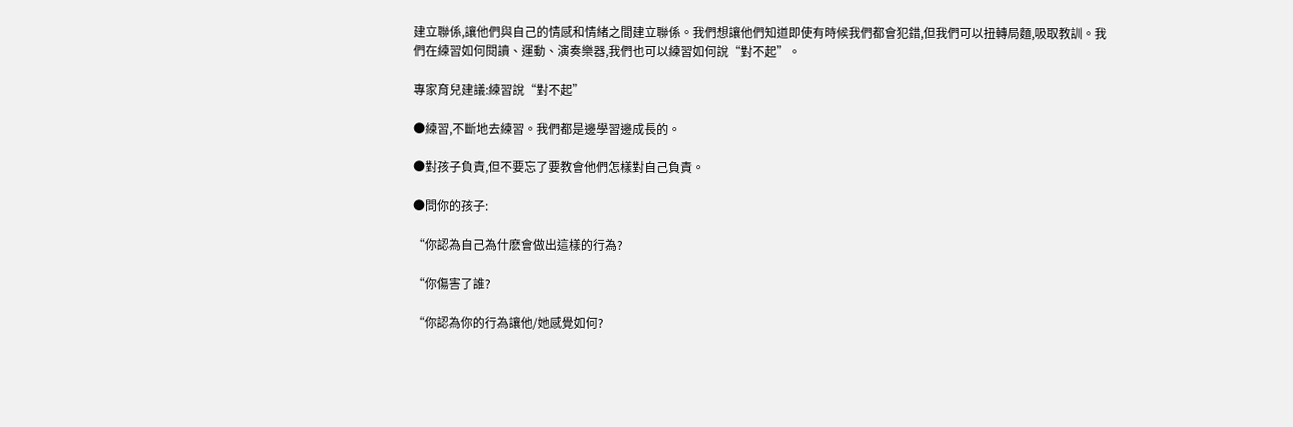建立聯係,讓他們與自己的情感和情緒之間建立聯係。我們想讓他們知道即使有時候我們都會犯錯,但我們可以扭轉局麵,吸取教訓。我們在練習如何閱讀、運動、演奏樂器,我們也可以練習如何說“對不起”。

專家育兒建議:練習說“對不起”

●練習,不斷地去練習。我們都是邊學習邊成長的。

●對孩子負責,但不要忘了要教會他們怎樣對自己負責。

●問你的孩子:

“你認為自己為什麽會做出這樣的行為?

“你傷害了誰?

“你認為你的行為讓他/她感覺如何?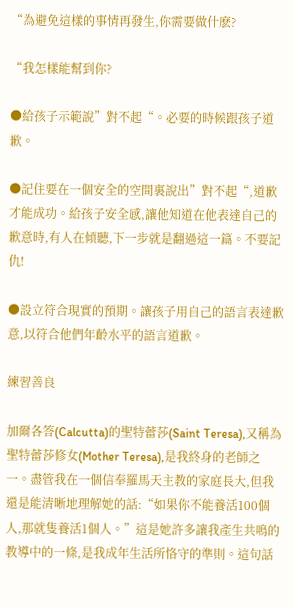“為避免這樣的事情再發生,你需要做什麽?

“我怎樣能幫到你?

●給孩子示範說”對不起“。必要的時候跟孩子道歉。

●記住要在一個安全的空間裏說出”對不起“,道歉才能成功。給孩子安全感,讓他知道在他表達自己的歉意時,有人在傾聽,下一步就是翻過這一篇。不要記仇!

●設立符合現實的預期。讓孩子用自己的語言表達歉意,以符合他們年齡水平的語言道歉。

練習善良

加爾各答(Calcutta)的聖特蕾莎(Saint Teresa),又稱為聖特蕾莎修女(Mother Teresa),是我終身的老師之一。盡管我在一個信奉羅馬天主教的家庭長大,但我還是能清晰地理解她的話:“如果你不能養活100個人,那就隻養活1個人。”這是她許多讓我產生共鳴的教導中的一條,是我成年生活所恪守的準則。這句話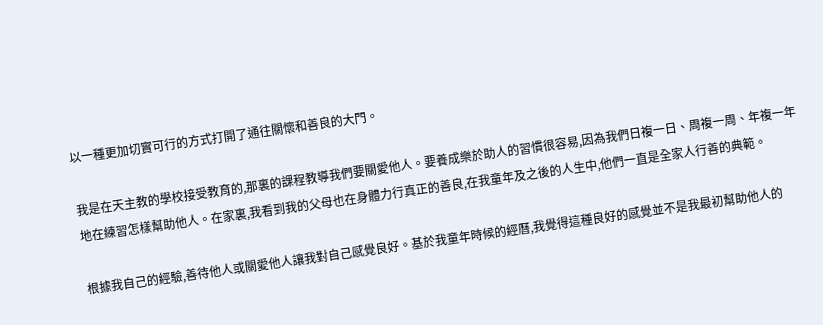以一種更加切實可行的方式打開了通往關懷和善良的大門。

我是在天主教的學校接受教育的,那裏的課程教導我們要關愛他人。要養成樂於助人的習慣很容易,因為我們日複一日、周複一周、年複一年地在練習怎樣幫助他人。在家裏,我看到我的父母也在身體力行真正的善良,在我童年及之後的人生中,他們一直是全家人行善的典範。

根據我自己的經驗,善待他人或關愛他人讓我對自己感覺良好。基於我童年時候的經曆,我覺得這種良好的感覺並不是我最初幫助他人的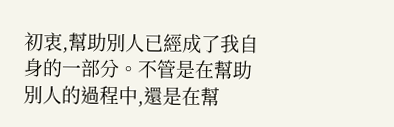初衷,幫助別人已經成了我自身的一部分。不管是在幫助別人的過程中,還是在幫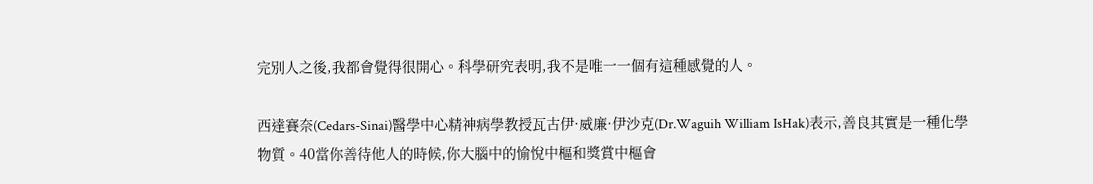完別人之後,我都會覺得很開心。科學研究表明,我不是唯一一個有這種感覺的人。

西達賽奈(Cedars-Sinai)醫學中心精神病學教授瓦古伊·威廉·伊沙克(Dr.Waguih William IsHak)表示,善良其實是一種化學物質。40當你善待他人的時候,你大腦中的愉悅中樞和獎賞中樞會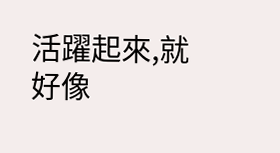活躍起來,就好像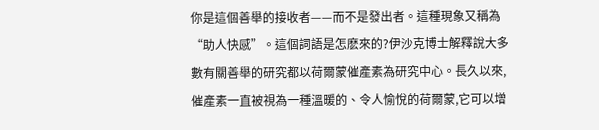你是這個善舉的接收者——而不是發出者。這種現象又稱為“助人快感”。這個詞語是怎麽來的?伊沙克博士解釋說大多數有關善舉的研究都以荷爾蒙催產素為研究中心。長久以來,催產素一直被視為一種溫暖的、令人愉悅的荷爾蒙,它可以增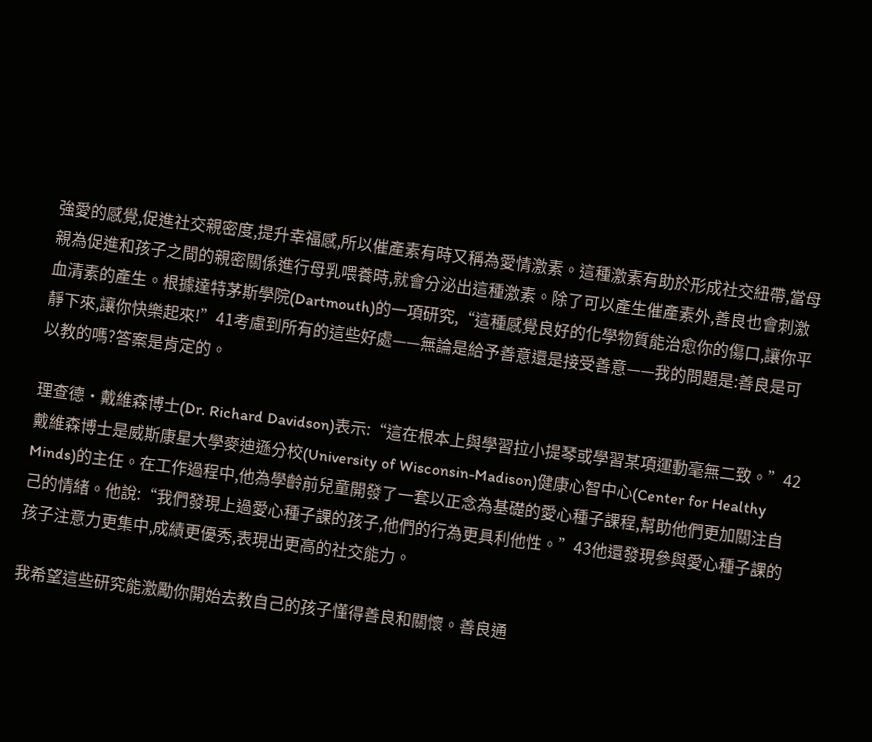強愛的感覺,促進社交親密度,提升幸福感,所以催產素有時又稱為愛情激素。這種激素有助於形成社交紐帶,當母親為促進和孩子之間的親密關係進行母乳喂養時,就會分泌出這種激素。除了可以產生催產素外,善良也會刺激血清素的產生。根據達特茅斯學院(Dartmouth)的一項研究,“這種感覺良好的化學物質能治愈你的傷口,讓你平靜下來,讓你快樂起來!”41考慮到所有的這些好處——無論是給予善意還是接受善意——我的問題是:善良是可以教的嗎?答案是肯定的。

理查德·戴維森博士(Dr. Richard Davidson)表示:“這在根本上與學習拉小提琴或學習某項運動毫無二致。”42戴維森博士是威斯康星大學麥迪遜分校(University of Wisconsin-Madison)健康心智中心(Center for Healthy Minds)的主任。在工作過程中,他為學齡前兒童開發了一套以正念為基礎的愛心種子課程,幫助他們更加關注自己的情緒。他說:“我們發現上過愛心種子課的孩子,他們的行為更具利他性。”43他還發現參與愛心種子課的孩子注意力更集中,成績更優秀,表現出更高的社交能力。

我希望這些研究能激勵你開始去教自己的孩子懂得善良和關懷。善良通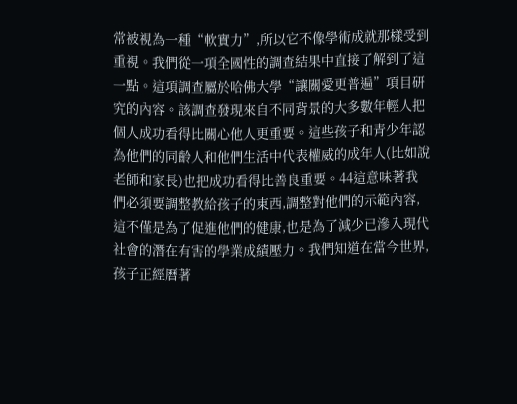常被視為一種“軟實力”,所以它不像學術成就那樣受到重視。我們從一項全國性的調查結果中直接了解到了這一點。這項調查屬於哈佛大學“讓關愛更普遍”項目研究的內容。該調查發現來自不同背景的大多數年輕人把個人成功看得比關心他人更重要。這些孩子和青少年認為他們的同齡人和他們生活中代表權威的成年人(比如說老師和家長)也把成功看得比善良重要。44這意味著我們必須要調整教給孩子的東西,調整對他們的示範內容,這不僅是為了促進他們的健康,也是為了減少已滲入現代社會的潛在有害的學業成績壓力。我們知道在當今世界,孩子正經曆著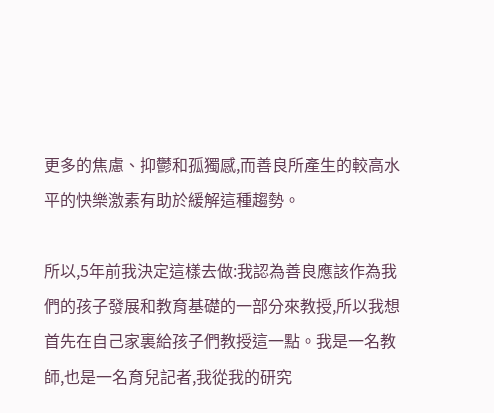更多的焦慮、抑鬱和孤獨感,而善良所產生的較高水平的快樂激素有助於緩解這種趨勢。

所以,5年前我決定這樣去做:我認為善良應該作為我們的孩子發展和教育基礎的一部分來教授,所以我想首先在自己家裏給孩子們教授這一點。我是一名教師,也是一名育兒記者,我從我的研究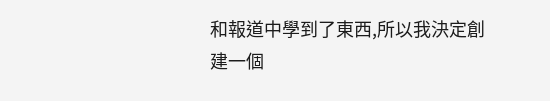和報道中學到了東西,所以我決定創建一個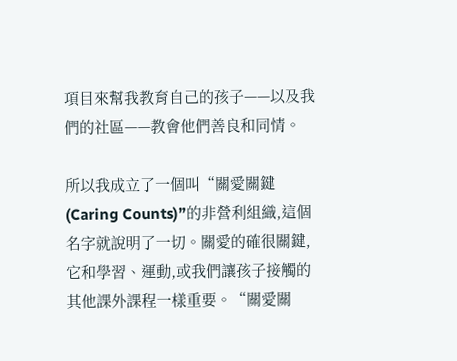項目來幫我教育自己的孩子——以及我們的社區——教會他們善良和同情。

所以我成立了一個叫“關愛關鍵(Caring Counts)”的非營利組織,這個名字就說明了一切。關愛的確很關鍵,它和學習、運動,或我們讓孩子接觸的其他課外課程一樣重要。“關愛關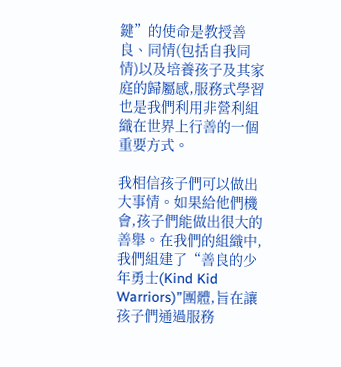鍵”的使命是教授善良、同情(包括自我同情)以及培養孩子及其家庭的歸屬感,服務式學習也是我們利用非營利組織在世界上行善的一個重要方式。

我相信孩子們可以做出大事情。如果給他們機會,孩子們能做出很大的善舉。在我們的組織中,我們組建了“善良的少年勇士(Kind Kid Warriors)”團體,旨在讓孩子們通過服務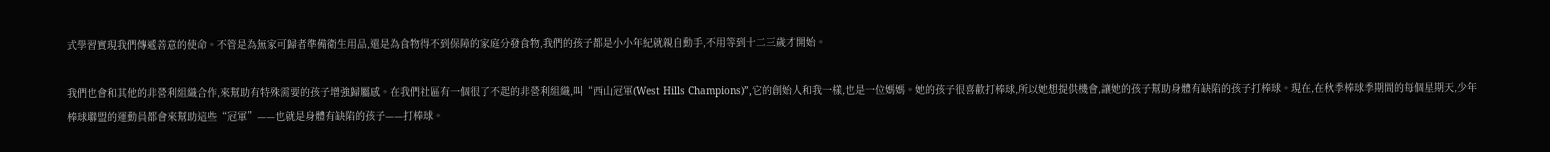式學習實現我們傳遞善意的使命。不管是為無家可歸者準備衛生用品,還是為食物得不到保障的家庭分發食物,我們的孩子都是小小年紀就親自動手,不用等到十二三歲才開始。

我們也會和其他的非營利組織合作,來幫助有特殊需要的孩子增強歸屬感。在我們社區有一個很了不起的非營利組織,叫“西山冠軍(West Hills Champions)”,它的創始人和我一樣,也是一位媽媽。她的孩子很喜歡打棒球,所以她想提供機會,讓她的孩子幫助身體有缺陷的孩子打棒球。現在,在秋季棒球季期間的每個星期天,少年棒球聯盟的運動員都會來幫助這些“冠軍”——也就是身體有缺陷的孩子——打棒球。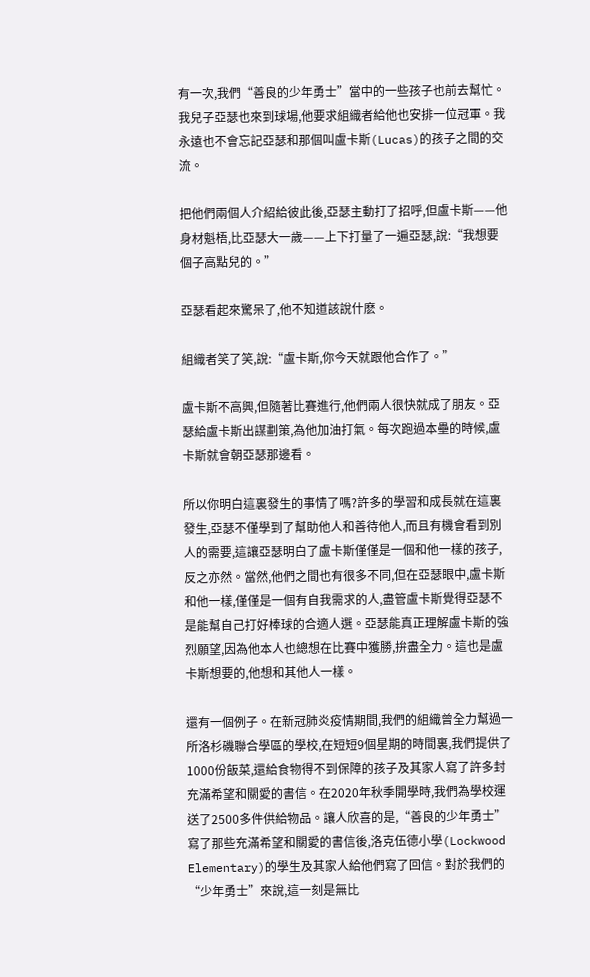有一次,我們“善良的少年勇士”當中的一些孩子也前去幫忙。我兒子亞瑟也來到球場,他要求組織者給他也安排一位冠軍。我永遠也不會忘記亞瑟和那個叫盧卡斯(Lucas)的孩子之間的交流。

把他們兩個人介紹給彼此後,亞瑟主動打了招呼,但盧卡斯——他身材魁梧,比亞瑟大一歲——上下打量了一遍亞瑟,說:“我想要個子高點兒的。”

亞瑟看起來驚呆了,他不知道該說什麽。

組織者笑了笑,說:“盧卡斯,你今天就跟他合作了。”

盧卡斯不高興,但隨著比賽進行,他們兩人很快就成了朋友。亞瑟給盧卡斯出謀劃策,為他加油打氣。每次跑過本壘的時候,盧卡斯就會朝亞瑟那邊看。

所以你明白這裏發生的事情了嗎?許多的學習和成長就在這裏發生,亞瑟不僅學到了幫助他人和善待他人,而且有機會看到別人的需要,這讓亞瑟明白了盧卡斯僅僅是一個和他一樣的孩子,反之亦然。當然,他們之間也有很多不同,但在亞瑟眼中,盧卡斯和他一樣,僅僅是一個有自我需求的人,盡管盧卡斯覺得亞瑟不是能幫自己打好棒球的合適人選。亞瑟能真正理解盧卡斯的強烈願望,因為他本人也總想在比賽中獲勝,拚盡全力。這也是盧卡斯想要的,他想和其他人一樣。

還有一個例子。在新冠肺炎疫情期間,我們的組織曾全力幫過一所洛杉磯聯合學區的學校,在短短9個星期的時間裏,我們提供了1000份飯菜,還給食物得不到保障的孩子及其家人寫了許多封充滿希望和關愛的書信。在2020年秋季開學時,我們為學校運送了2500多件供給物品。讓人欣喜的是,“善良的少年勇士”寫了那些充滿希望和關愛的書信後,洛克伍德小學(Lockwood Elementary)的學生及其家人給他們寫了回信。對於我們的“少年勇士”來說,這一刻是無比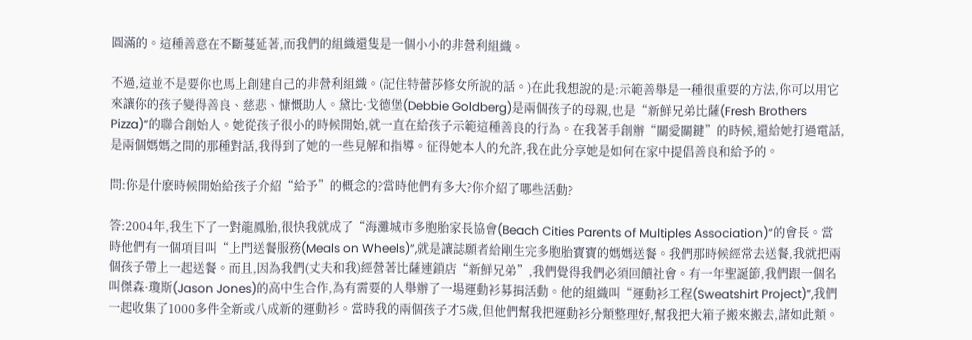圓滿的。這種善意在不斷蔓延著,而我們的組織還隻是一個小小的非營利組織。

不過,這並不是要你也馬上創建自己的非營利組織。(記住特蕾莎修女所說的話。)在此我想說的是:示範善舉是一種很重要的方法,你可以用它來讓你的孩子變得善良、慈悲、慷慨助人。黛比·戈德堡(Debbie Goldberg)是兩個孩子的母親,也是“新鮮兄弟比薩(Fresh Brothers Pizza)”的聯合創始人。她從孩子很小的時候開始,就一直在給孩子示範這種善良的行為。在我著手創辦“關愛關鍵”的時候,還給她打過電話,是兩個媽媽之間的那種對話,我得到了她的一些見解和指導。征得她本人的允許,我在此分享她是如何在家中提倡善良和給予的。

問:你是什麽時候開始給孩子介紹“給予”的概念的?當時他們有多大?你介紹了哪些活動?

答:2004年,我生下了一對龍鳳胎,很快我就成了“海灘城市多胞胎家長協會(Beach Cities Parents of Multiples Association)”的會長。當時他們有一個項目叫“上門送餐服務(Meals on Wheels)”,就是讓誌願者給剛生完多胞胎寶寶的媽媽送餐。我們那時候經常去送餐,我就把兩個孩子帶上一起送餐。而且,因為我們(丈夫和我)經營著比薩連鎖店“新鮮兄弟”,我們覺得我們必須回饋社會。有一年聖誕節,我們跟一個名叫傑森·瓊斯(Jason Jones)的高中生合作,為有需要的人舉辦了一場運動衫募捐活動。他的組織叫“運動衫工程(Sweatshirt Project)”,我們一起收集了1000多件全新或八成新的運動衫。當時我的兩個孩子才5歲,但他們幫我把運動衫分類整理好,幫我把大箱子搬來搬去,諸如此類。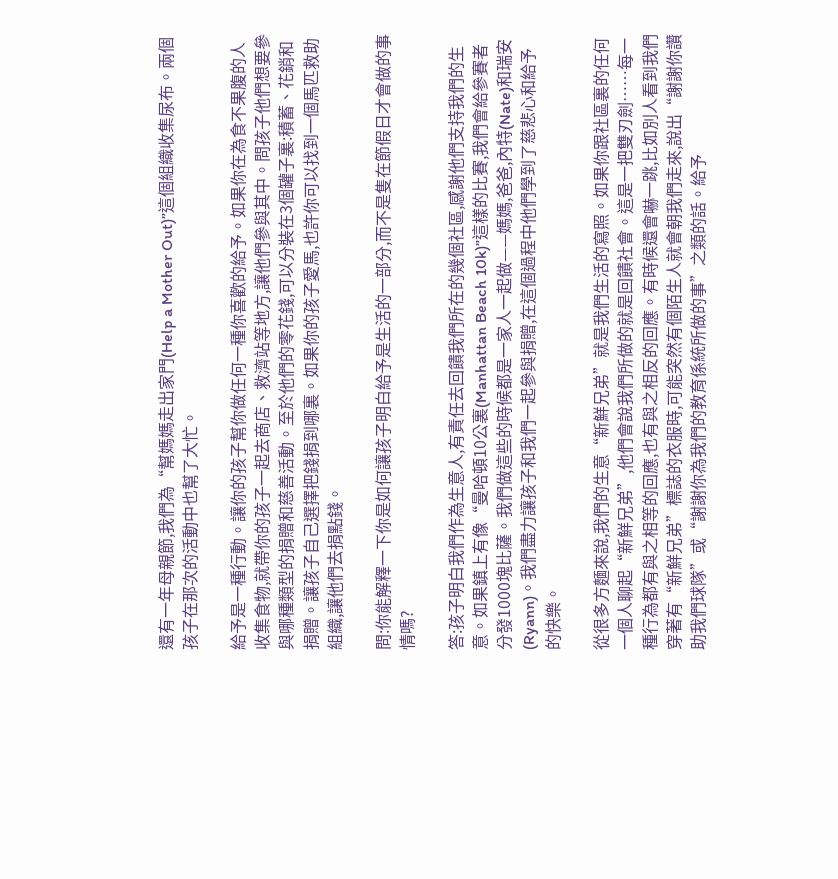還有一年母親節,我們為“幫媽媽走出家門(Help a Mother Out)”這個組織收集尿布。兩個孩子在那次的活動中也幫了大忙。

給予是一種行動。讓你的孩子幫你做任何一種你喜歡的給予。如果你在為食不果腹的人收集食物,就帶你的孩子一起去商店、救濟站等地方,讓他們參與其中。問孩子他們想要參與哪種類型的捐贈和慈善活動。至於他們的零花錢,可以分裝在3個罐子裏:積蓄、花銷和捐贈。讓孩子自己選擇把錢捐到哪裏。如果你的孩子愛馬,也許你可以找到一個馬匹救助組織,讓他們去捐點錢。

問:你能解釋一下你是如何讓孩子明白給予是生活的一部分,而不是隻在節假日才會做的事情嗎?

答:孩子明白我們作為生意人,有責任去回饋我們所在的幾個社區,感謝他們支持我們的生意。如果鎮上有像“曼哈頓10公裏(Manhattan Beach 10k)”這樣的比賽,我們會給參賽者分發1000塊比薩。我們做這些的時候都是一家人一起做——媽媽,爸爸,內特(Nate)和瑞安(Ryann)。我們盡力讓孩子和我們一起參與捐贈,在這個過程中他們學到了慈悲心和給予的快樂。

從很多方麵來說,我們的生意“新鮮兄弟”就是我們生活的寫照。如果你跟社區裏的任何一個人聊起“新鮮兄弟”,他們會說我們所做的就是回饋社會。這是一把雙刃劍……每一種行為都有與之相等的回應,也有與之相反的回應。有時候還會嚇一跳,比如別人看到我們穿著有“新鮮兄弟”標誌的衣服時,可能突然有個陌生人就會朝我們走來,說出“謝謝你讚助我們球隊”或“謝謝你為我們的教育係統所做的事”之類的話。給予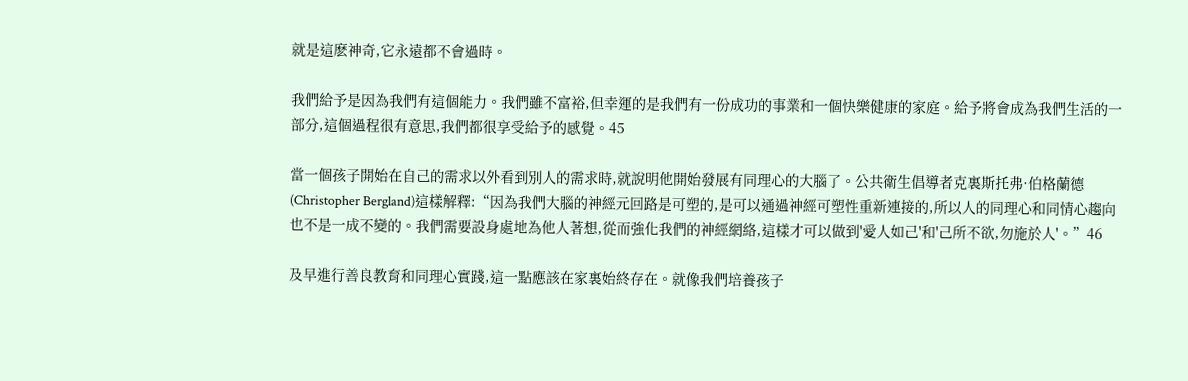就是這麽神奇,它永遠都不會過時。

我們給予是因為我們有這個能力。我們雖不富裕,但幸運的是我們有一份成功的事業和一個快樂健康的家庭。給予將會成為我們生活的一部分,這個過程很有意思,我們都很享受給予的感覺。45

當一個孩子開始在自己的需求以外看到別人的需求時,就說明他開始發展有同理心的大腦了。公共衛生倡導者克裏斯托弗·伯格蘭德(Christopher Bergland)這樣解釋:“因為我們大腦的神經元回路是可塑的,是可以通過神經可塑性重新連接的,所以人的同理心和同情心趨向也不是一成不變的。我們需要設身處地為他人著想,從而強化我們的神經網絡,這樣才可以做到'愛人如己'和'己所不欲,勿施於人'。”46

及早進行善良教育和同理心實踐,這一點應該在家裏始終存在。就像我們培養孩子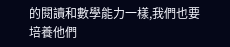的閱讀和數學能力一樣,我們也要培養他們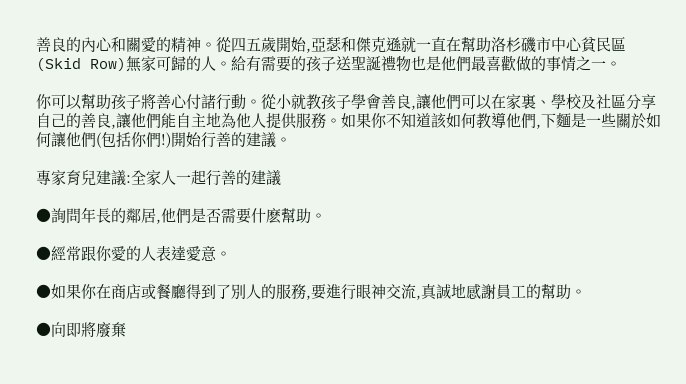善良的內心和關愛的精神。從四五歲開始,亞瑟和傑克遜就一直在幫助洛杉磯市中心貧民區(Skid Row)無家可歸的人。給有需要的孩子送聖誕禮物也是他們最喜歡做的事情之一。

你可以幫助孩子將善心付諸行動。從小就教孩子學會善良,讓他們可以在家裏、學校及社區分享自己的善良,讓他們能自主地為他人提供服務。如果你不知道該如何教導他們,下麵是一些關於如何讓他們(包括你們!)開始行善的建議。

專家育兒建議:全家人一起行善的建議

●詢問年長的鄰居,他們是否需要什麽幫助。

●經常跟你愛的人表達愛意。

●如果你在商店或餐廳得到了別人的服務,要進行眼神交流,真誠地感謝員工的幫助。

●向即將廢棄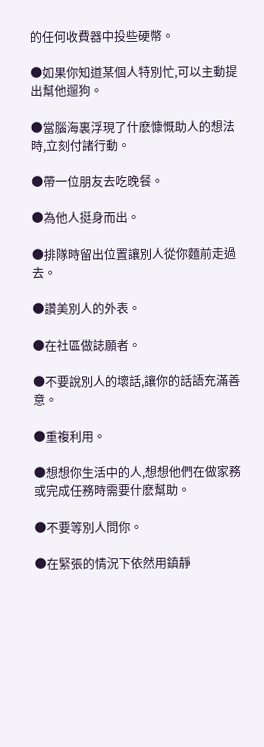的任何收費器中投些硬幣。

●如果你知道某個人特別忙,可以主動提出幫他遛狗。

●當腦海裏浮現了什麽慷慨助人的想法時,立刻付諸行動。

●帶一位朋友去吃晚餐。

●為他人挺身而出。

●排隊時留出位置讓別人從你麵前走過去。

●讚美別人的外表。

●在社區做誌願者。

●不要說別人的壞話,讓你的話語充滿善意。

●重複利用。

●想想你生活中的人,想想他們在做家務或完成任務時需要什麽幫助。

●不要等別人問你。

●在緊張的情況下依然用鎮靜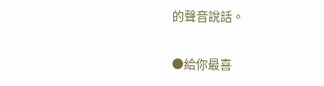的聲音說話。

●給你最喜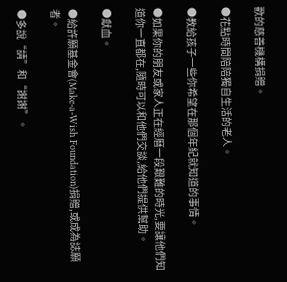歡的慈善機構捐贈。

●花點時間陪陪獨自生活的老人。

●教給孩子一些你希望在那個年紀就知道的事情。

●如果你的朋友或家人正在經曆一段艱難的時光,要讓他們知道你一直都在,隨時可以和他們交談,給他們提供幫助。

●獻血。

●給許願基金會(Make-a-Wish Foundation)捐贈,或成為誌願者。

●多說“請”和“謝謝”。